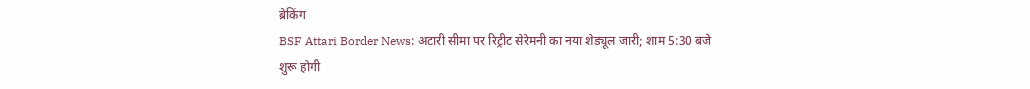ब्रेकिंग
BSF Attari Border News: अटारी सीमा पर रिट्रीट सेरेमनी का नया शेड्यूल जारी; शाम 5:30 बजे शुरू होगी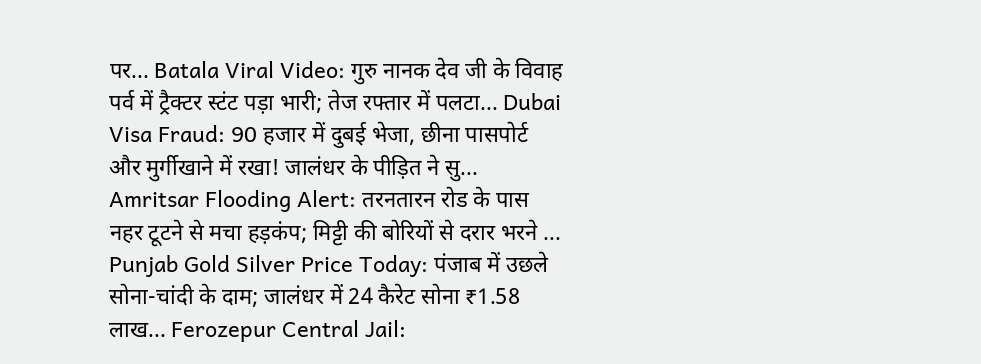पर... Batala Viral Video: गुरु नानक देव जी के विवाह पर्व में ट्रैक्टर स्टंट पड़ा भारी; तेज रफ्तार में पलटा... Dubai Visa Fraud: 90 हजार में दुबई भेजा, छीना पासपोर्ट और मुर्गीखाने में रखा! जालंधर के पीड़ित ने सु... Amritsar Flooding Alert: तरनतारन रोड के पास नहर टूटने से मचा हड़कंप; मिट्टी की बोरियों से दरार भरने ... Punjab Gold Silver Price Today: पंजाब में उछले सोना-चांदी के दाम; जालंधर में 24 कैरेट सोना ₹1.58 लाख... Ferozepur Central Jail: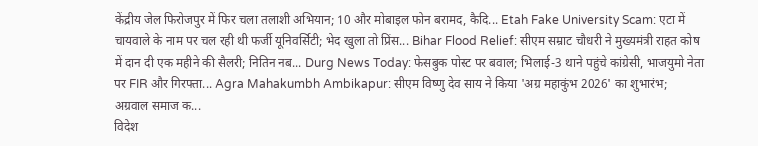केंद्रीय जेल फिरोजपुर में फिर चला तलाशी अभियान; 10 और मोबाइल फोन बरामद, कैदि... Etah Fake University Scam: एटा में चायवाले के नाम पर चल रही थी फर्जी यूनिवर्सिटी; भेद खुला तो प्रिंस... Bihar Flood Relief: सीएम सम्राट चौधरी ने मुख्यमंत्री राहत कोष में दान दी एक महीने की सैलरी; नितिन नब... Durg News Today: फेसबुक पोस्ट पर बवाल; भिलाई-3 थाने पहुंचे कांग्रेसी, भाजयुमो नेता पर FIR और गिरफ्ता... Agra Mahakumbh Ambikapur: सीएम विष्णु देव साय ने किया 'अग्र महाकुंभ 2026' का शुभारंभ; अग्रवाल समाज क...
विदेश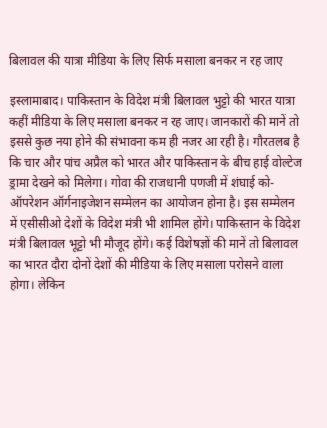बिलावल की यात्रा मीडिया के लिए सिर्फ मसाला बनकर न रह जाए

इस्‍लामाबाद। पाकिस्तान के विदेश मंत्री बिलावल भुट्टो की भारत यात्रा कहीं मीडिया के लिए मसाला बनकर न रह जाए। जानकारों की मानें तो इससे कुछ नया होने की संभावना कम ही नजर आ रही है। गौरतलब है कि चार और पांच अप्रैल को भारत और पाकिस्‍तान के बीच हाई वोल्‍टेज ड्रामा देखने को मिलेगा। गोवा की राजधानी पणजी में शंघाई को-ऑपरेशन ऑर्गनाइजेशन सम्‍मेलन का आयोजन होना है। इस सम्‍मेलन में एसीसीओ देशों के विदेश मंत्री भी शामिल होंगे। पाकिस्‍तान के विदेश मंत्री बिलावल भूट्टो भी मौजूद होंगे। कई विशेषज्ञों की मानें तो बिलावल का भारत दौरा दोनों देशों की मीडिया के लिए मसाला परोसने वाला होगा। लेकिन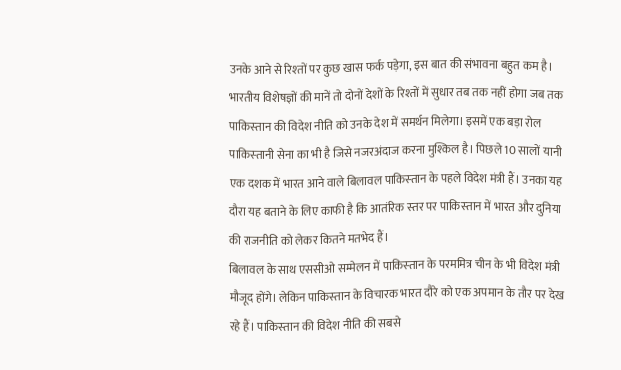उनके आने से रिश्‍तों पर कुछ खास फर्क पड़ेगा, इस बात की संभावना बहुत कम है। भारतीय विशेषज्ञों की मानें तो दोनों देशों के रिश्तों में सुधार तब तक नहीं होगा जब तक पाकिस्‍तान की विदेश नीति को उनके देश में समर्थन मिलेगा। इसमें एक बड़ा रोल पाकिस्‍तानी सेना का भी है जिसे नजरअंदाज करना मुश्किल है। पिछले 10 सालों यानी एक दशक में भारत आने वाले बिलावल पाकिस्‍तान के पहले विदेश मंत्री हैं। उनका यह दौरा यह बताने के लिए काफी है कि आतंरिक स्‍तर पर पाकिस्‍तान में भारत और दुनिया की राजनीति को लेकर कितने मतभेद हैं।
बिलावल के साथ एससीओ सम्‍मेलन में पाकिस्‍तान के परममित्र चीन के भी विदेश मंत्री मौजूद होंगे। लेकिन पाकिस्‍तान के विचारक भारत दौरे को एक अपमान के तौर पर देख रहे हैं। पाकिस्‍तान की विदेश नीति की सबसे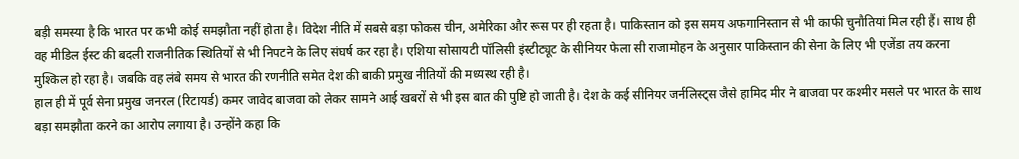बड़ी समस्‍या है कि भारत पर कभी कोई समझौता नहीं होता है। विदेश नीति में सबसे बड़ा फोकस चीन, अमेरिका और रूस पर ही रहता है। पाकिस्‍तान को इस समय अफगानिस्‍तान से भी काफी चुनौतियां मिल रही हैं। साथ ही वह मीडिल ईस्‍ट की बदली राजनीतिक स्थितियों से भी निपटने के लिए संघर्ष कर रहा है। एशिया सोसायटी पॉलिसी इंस्‍टीट्यूट के सीनियर फेला सी राजामोहन के अनुसार पाकिस्तान की सेना के लिए भी एजेंडा तय करना मुश्किल हो रहा है। जबकि वह लंबे समय से भारत की रणनीति समेत देश की बाकी प्रमुख नीतियों की मध्यस्थ रही है।
हाल ही में पूर्व सेना प्रमुख जनरल (रिटायर्ड) कमर जावेद बाजवा को लेकर सामने आई खबरों से भी इस बात की पुष्टि हो जाती है। देश के कई सीनियर जर्नलिस्‍ट्स जैसे हामिद मीर ने बाजवा पर कश्मीर मसले पर भारत के साथ बड़ा समझौता करने का आरोप लगाया है। उन्होंने कहा कि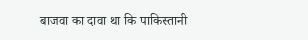बाजवा का दावा था कि पाकिस्तानी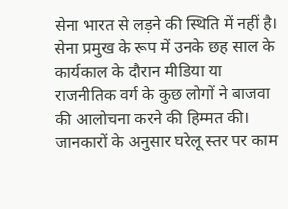सेना भारत से लड़ने की स्थिति में नहीं है। सेना प्रमुख के रूप में उनके छह साल के कार्यकाल के दौरान मीडिया या राजनीतिक वर्ग के कुछ लोगों ने बाजवा की आलोचना करने की हिम्मत की। जानकारों के अनुसार घरेलू स्‍तर पर काम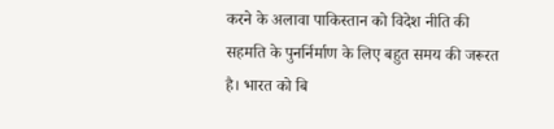करने के अलावा पाकिस्तान को विदेश नीति की सहमति के पुनर्निर्माण के लिए बहुत समय की जरूरत है। भारत को बि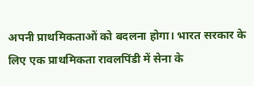अपनी प्राथमिकताओं को बदलना होगा। भारत सरकार के लिए एक प्राथमिकता रावलपिंडी में सेना के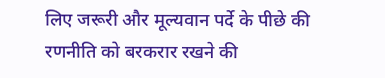लिए जरूरी और मूल्यवान पर्दे के पीछे की रणनीति को बरकरार रखने की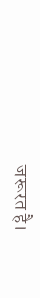जरूरत है।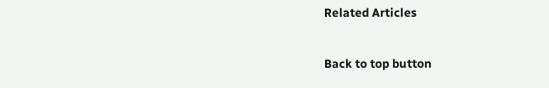Related Articles

Back to top button